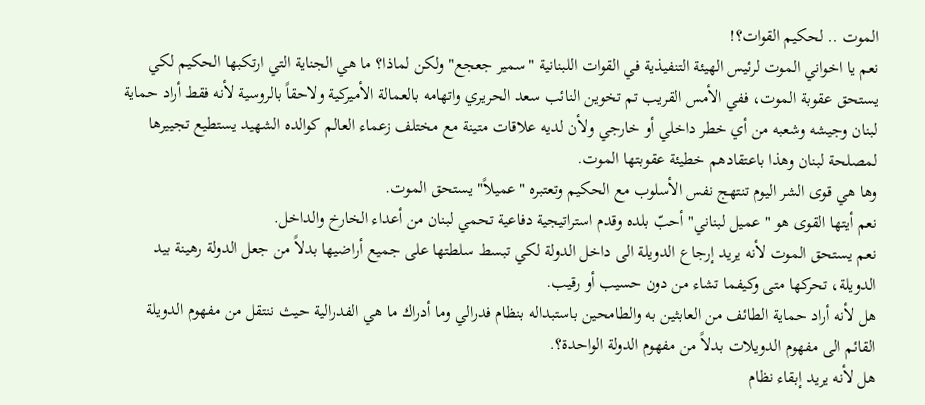الموت .. لحكيم القوات؟!
نعم يا اخواني الموت لرئيس الهيئة التنفيذية في القوات اللبنانية "سمير جعجع" ولكن لماذا؟ ما هي الجناية التي ارتكبها الحكيم لكي يستحق عقوبة الموت، ففي الأمس القريب تم تخوين النائب سعد الحريري واتهامه بالعمالة الأميركية ولاحقاً بالروسية لأنه فقط أراد حماية لبنان وجيشه وشعبه من أي خطر داخلي أو خارجي ولأن لديه علاقات متينة مع مختلف زعماء العالم كوالده الشهيد يستطيع تجييرها لمصلحة لبنان وهذا باعتقادهم خطيئة عقوبتها الموت.
وها هي قوى الشر اليوم تنتهج نفس الأسلوب مع الحكيم وتعتبره "عميلاً" يستحق الموت.
نعم أيتها القوى هو "عميل لبناني" أحبّ بلده وقدم استراتيجية دفاعية تحمي لبنان من أعداء الخارخ والداخل.
نعم يستحق الموت لأنه يريد إرجاع الدويلة الى داخل الدولة لكي تبسط سلطتها على جميع أراضيها بدلاً من جعل الدولة رهينة بيد الدويلة، تحركها متى وكيفما تشاء من دون حسيب أو رقيب.
هل لأنه أراد حماية الطائف من العابثين به والطامحين باستبداله بنظام فدرالي وما أدراك ما هي الفدرالية حيث ننتقل من مفهوم الدويلة القائم الى مفهوم الدويلات بدلاً من مفهوم الدولة الواحدة؟.
هل لأنه يريد إبقاء نظام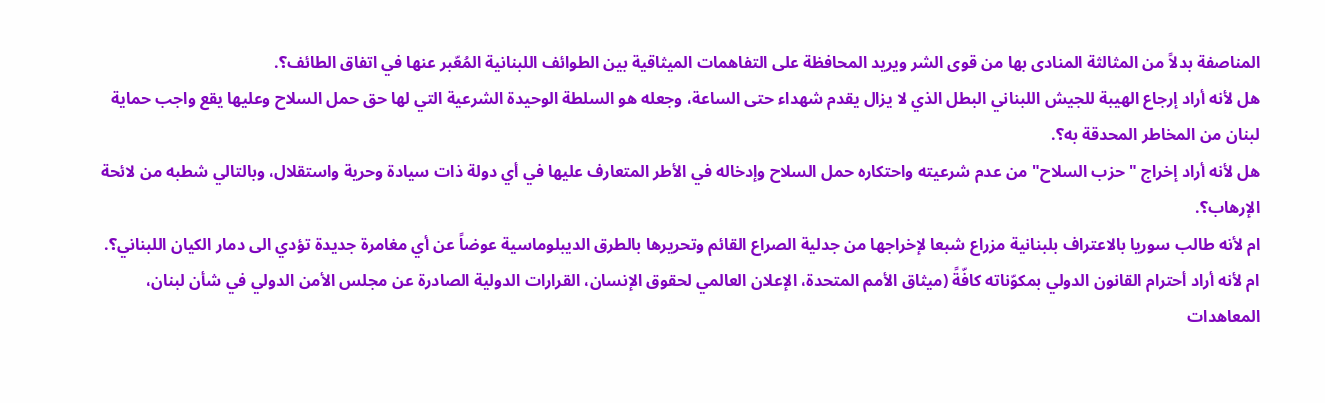المناصفة بدلاً من المثالثة المنادى بها من قوى الشر ويريد المحافظة على التفاهمات الميثاقية بين الطوائف اللبنانية المُعّبر عنها في اتفاق الطائف؟.
هل لأنه أراد إرجاع الهيبة للجيش اللبناني البطل الذي لا يزال يقدم شهداء حتى الساعة، وجعله هو السلطة الوحيدة الشرعية التي لها حق حمل السلاح وعليها يقع واجب حماية لبنان من المخاطر المحدقة به؟.
هل لأنه أراد إخراج "حزب السلاح" من عدم شرعيته واحتكاره حمل السلاح وإدخاله في الأطر المتعارف عليها في أي دولة ذات سيادة وحرية واستقلال، وبالتالي شطبه من لائحة الإرهاب؟.
ام لأنه طالب سوريا بالاعتراف بلبنانية مزراع شبعا لإخراجها من جدلية الصراع القائم وتحريرها بالطرق الديبلوماسية عوضاً عن أي مغامرة جديدة تؤدي الى دمار الكيان اللبناني؟.
ام لأنه أراد أحترام القانون الدولي بمكوّناته كافّةً (ميثاق الأمم المتحدة، الإعلان العالمي لحقوق الإنسان، القرارات الدولية الصادرة عن مجلس الأمن الدولي في شأن لبنان، المعاهدات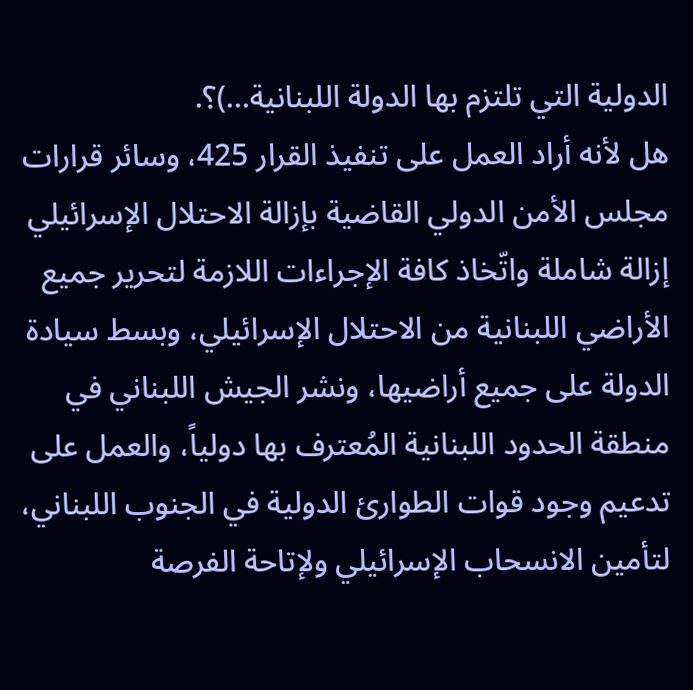الدولية التي تلتزم بها الدولة اللبنانية…)؟.
هل لأنه أراد العمل على تنفيذ القرار 425، وسائر قرارات مجلس الأمن الدولي القاضية بإزالة الاحتلال الإسرائيلي إزالة شاملة واتّخاذ كافة الإجراءات اللازمة لتحرير جميع الأراضي اللبنانية من الاحتلال الإسرائيلي، وبسط سيادة الدولة على جميع أراضيها، ونشر الجيش اللبناني في منطقة الحدود اللبنانية المُعترف بها دولياً، والعمل على تدعيم وجود قوات الطوارئ الدولية في الجنوب اللبناني، لتأمين الانسحاب الإسرائيلي ولإتاحة الفرصة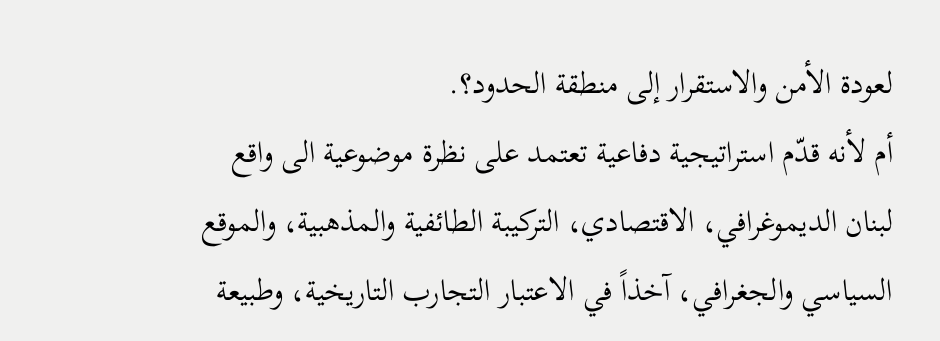لعودة الأمن والاستقرار إلى منطقة الحدود؟.
أم لأنه قدّم استراتيجية دفاعية تعتمد على نظرة موضوعية الى واقع لبنان الديموغرافي، الاقتصادي، التركيبة الطائفية والمذهبية، والموقع السياسي والجغرافي، آخذاً في الاعتبار التجارب التاريخية، وطبيعة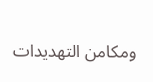ومكامن التهديدات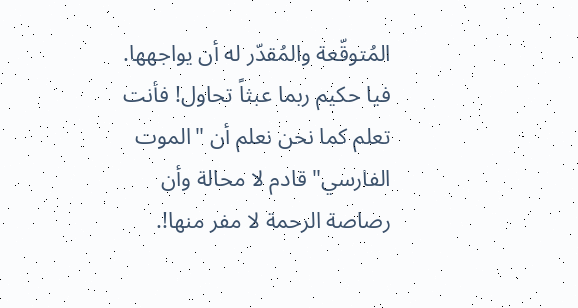المُتوقّعة والمُقدّر له أن يواجهها.
فيا حكيم ربما عبثاً تحاول! فأنت تعلم كما نحن نعلم أن "الموت الفارسي" قادم لا محالة وأن رصاصة الرحمة لا مفر منها!.